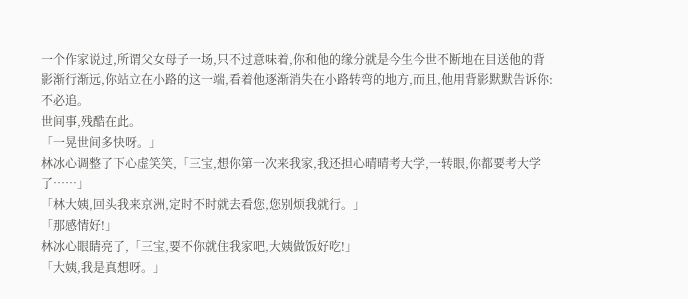一个作家说过,所谓父女母子一场,只不过意味着,你和他的缘分就是今生今世不断地在目送他的背影渐行渐远,你站立在小路的这一端,看着他逐渐消失在小路转弯的地方,而且,他用背影默默告诉你:不必追。
世间事,残酷在此。
「一晃世间多快呀。」
林冰心调整了下心虚笑笑,「三宝,想你第一次来我家,我还担心晴晴考大学,一转眼,你都要考大学了……」
「林大姨,回头我来京洲,定时不时就去看您,您别烦我就行。」
「那感情好!」
林冰心眼睛亮了,「三宝,要不你就住我家吧,大姨做饭好吃!」
「大姨,我是真想呀。」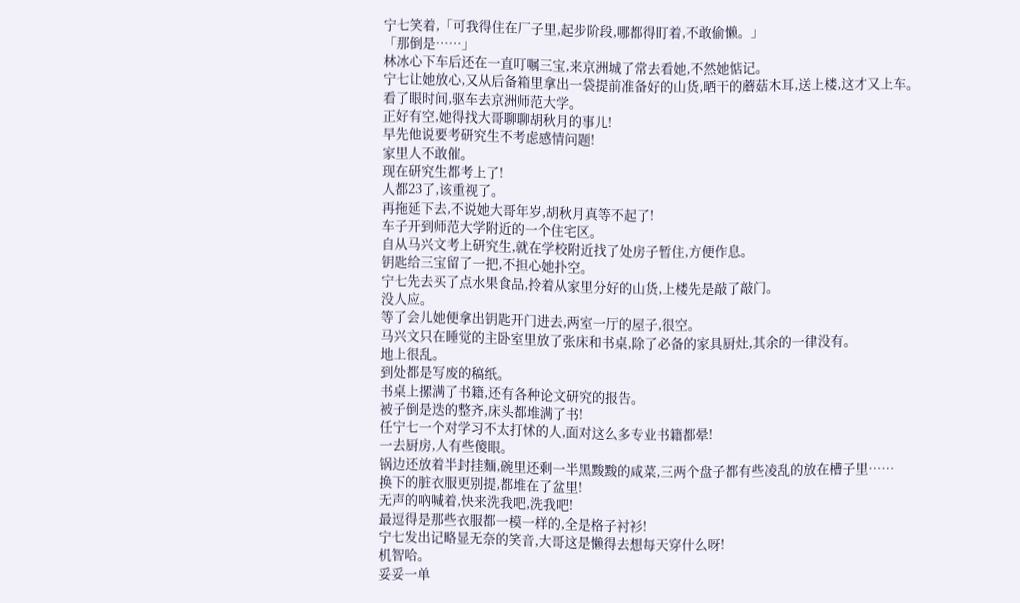宁七笑着,「可我得住在厂子里,起步阶段,哪都得盯着,不敢偷懒。」
「那倒是……」
林冰心下车后还在一直叮嘱三宝,来京洲城了常去看她,不然她惦记。
宁七让她放心,又从后备箱里拿出一袋提前准备好的山货,晒干的蘑菇木耳,送上楼,这才又上车。
看了眼时间,驱车去京洲师范大学。
正好有空,她得找大哥聊聊胡秋月的事儿!
早先他说要考研究生不考虑感情问题!
家里人不敢催。
现在研究生都考上了!
人都23了,该重视了。
再拖延下去,不说她大哥年岁,胡秋月真等不起了!
车子开到师范大学附近的一个住宅区。
自从马兴文考上研究生,就在学校附近找了处房子暂住,方便作息。
钥匙给三宝留了一把,不担心她扑空。
宁七先去买了点水果食品,拎着从家里分好的山货,上楼先是敲了敲门。
没人应。
等了会儿她便拿出钥匙开门进去,两室一厅的屋子,很空。
马兴文只在睡觉的主卧室里放了张床和书桌,除了必备的家具厨灶,其余的一律没有。
地上很乱。
到处都是写废的稿纸。
书桌上摞满了书籍,还有各种论文研究的报告。
被子倒是迭的整齐,床头都堆满了书!
任宁七一个对学习不太打怵的人,面对这么多专业书籍都晕!
一去厨房,人有些傻眼。
锅边还放着半封挂麵,碗里还剩一半黑黢黢的咸菜,三两个盘子都有些凌乱的放在槽子里……
换下的脏衣服更别提,都堆在了盆里!
无声的吶喊着,快来洗我吧,洗我吧!
最逗得是那些衣服都一模一样的,全是格子衬衫!
宁七发出记略显无奈的笑音,大哥这是懒得去想每天穿什么呀!
机智哈。
妥妥一单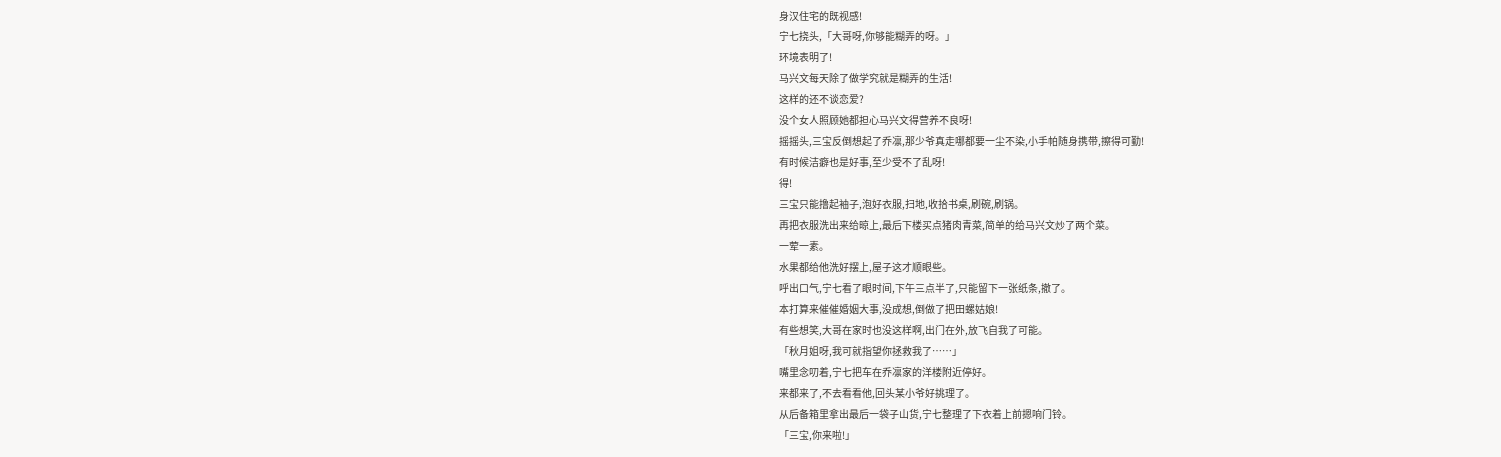身汉住宅的既视感!
宁七挠头,「大哥呀,你够能糊弄的呀。」
环境表明了!
马兴文每天除了做学究就是糊弄的生活!
这样的还不谈恋爱?
没个女人照顾她都担心马兴文得营养不良呀!
摇摇头,三宝反倒想起了乔凛,那少爷真走哪都要一尘不染,小手帕随身携带,擦得可勤!
有时候洁癖也是好事,至少受不了乱呀!
得!
三宝只能撸起袖子,泡好衣服,扫地,收拾书桌,刷碗,刷锅。
再把衣服洗出来给晾上,最后下楼买点猪肉青菜,简单的给马兴文炒了两个菜。
一荤一素。
水果都给他洗好摆上,屋子这才顺眼些。
呼出口气,宁七看了眼时间,下午三点半了,只能留下一张纸条,撤了。
本打算来催催婚姻大事,没成想,倒做了把田螺姑娘!
有些想笑,大哥在家时也没这样啊,出门在外,放飞自我了可能。
「秋月姐呀,我可就指望你拯救我了……」
嘴里念叨着,宁七把车在乔凛家的洋楼附近停好。
来都来了,不去看看他,回头某小爷好挑理了。
从后备箱里拿出最后一袋子山货,宁七整理了下衣着上前摁响门铃。
「三宝,你来啦!」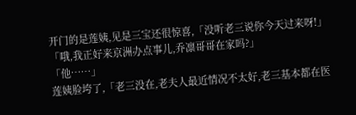开门的是莲姨,见是三宝还很惊喜,「没听老三说你今天过来呀!」
「哦,我正好来京洲办点事儿,乔凛哥哥在家吗?」
「他……」
莲姨脸垮了,「老三没在,老夫人最近情况不太好,老三基本都在医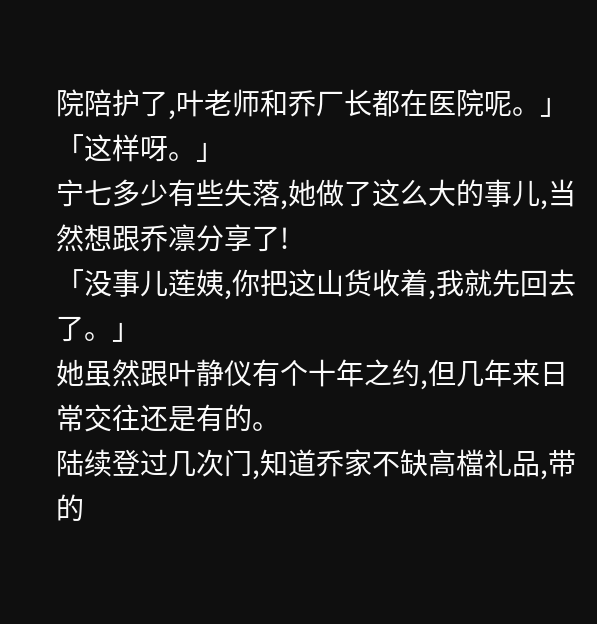院陪护了,叶老师和乔厂长都在医院呢。」
「这样呀。」
宁七多少有些失落,她做了这么大的事儿,当然想跟乔凛分享了!
「没事儿莲姨,你把这山货收着,我就先回去了。」
她虽然跟叶静仪有个十年之约,但几年来日常交往还是有的。
陆续登过几次门,知道乔家不缺高檔礼品,带的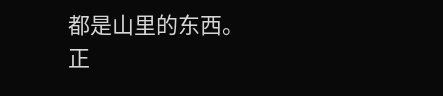都是山里的东西。
正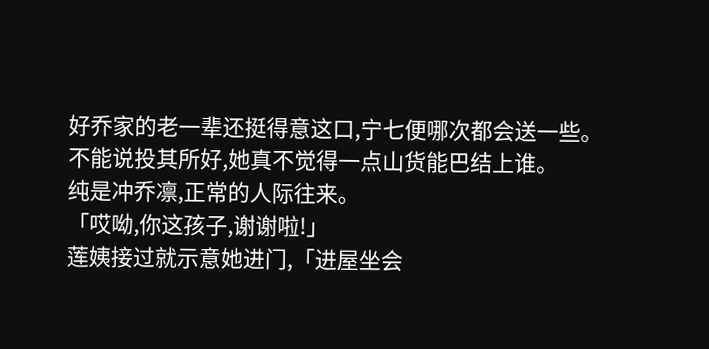好乔家的老一辈还挺得意这口,宁七便哪次都会送一些。
不能说投其所好,她真不觉得一点山货能巴结上谁。
纯是冲乔凛,正常的人际往来。
「哎呦,你这孩子,谢谢啦!」
莲姨接过就示意她进门,「进屋坐会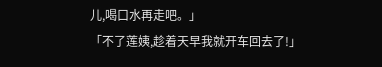儿,喝口水再走吧。」
「不了莲姨,趁着天早我就开车回去了!」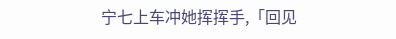宁七上车冲她挥挥手,「回见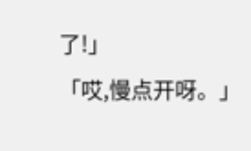了!」
「哎,慢点开呀。」